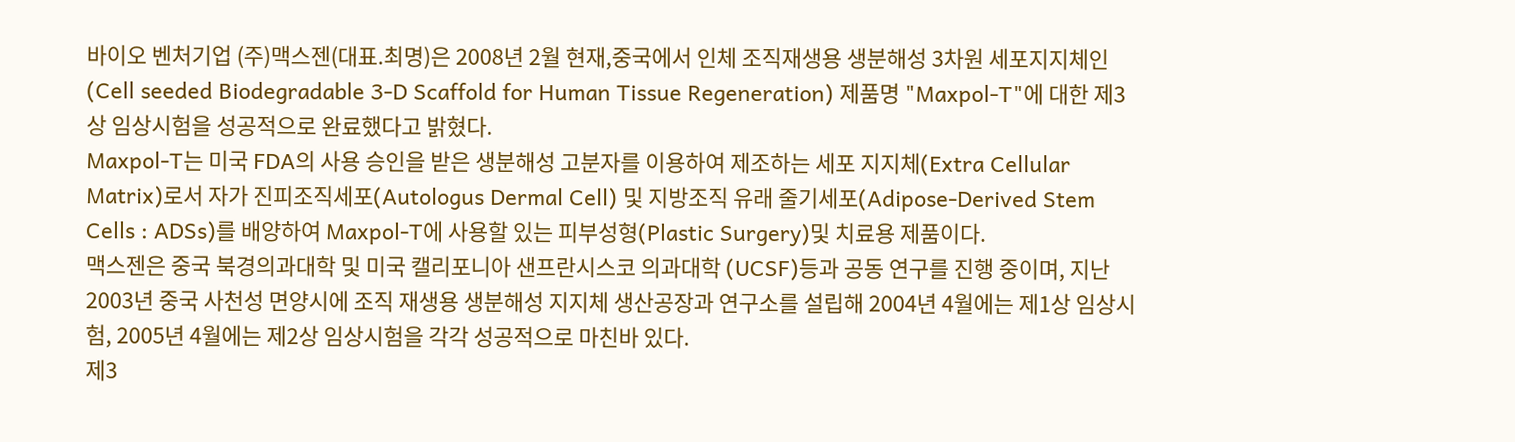바이오 벤처기업 (주)맥스젠(대표․최명)은 2008년 2월 현재,중국에서 인체 조직재생용 생분해성 3차원 세포지지체인(Cell seeded Biodegradable 3-D Scaffold for Human Tissue Regeneration) 제품명 "Maxpol-T"에 대한 제3상 임상시험을 성공적으로 완료했다고 밝혔다.
Maxpol-T는 미국 FDA의 사용 승인을 받은 생분해성 고분자를 이용하여 제조하는 세포 지지체(Extra Cellular Matrix)로서 자가 진피조직세포(Autologus Dermal Cell) 및 지방조직 유래 줄기세포(Adipose-Derived Stem Cells : ADSs)를 배양하여 Maxpol-T에 사용할 있는 피부성형(Plastic Surgery)및 치료용 제품이다.
맥스젠은 중국 북경의과대학 및 미국 캘리포니아 샌프란시스코 의과대학 (UCSF)등과 공동 연구를 진행 중이며, 지난 2003년 중국 사천성 면양시에 조직 재생용 생분해성 지지체 생산공장과 연구소를 설립해 2004년 4월에는 제1상 임상시험, 2005년 4월에는 제2상 임상시험을 각각 성공적으로 마친바 있다.
제3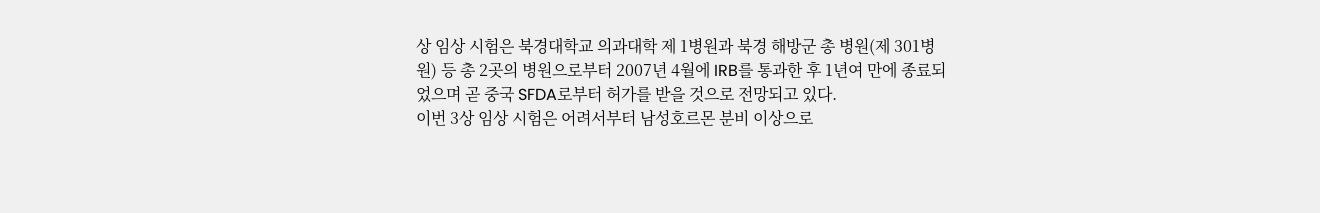상 임상 시험은 북경대학교 의과대학 제 1병원과 북경 해방군 총 병원(제 301병원) 등 총 2곳의 병원으로부터 2007년 4월에 IRB를 통과한 후 1년여 만에 종료되었으며 곧 중국 SFDA로부터 허가를 받을 것으로 전망되고 있다.
이번 3상 임상 시험은 어려서부터 남성호르몬 분비 이상으로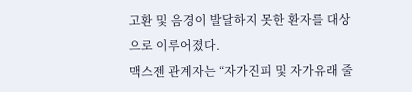고환 및 음경이 발달하지 못한 환자를 대상으로 이루어졌다.
맥스젠 관계자는 “자가진피 및 자가유래 줄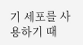기 세포를 사용하기 때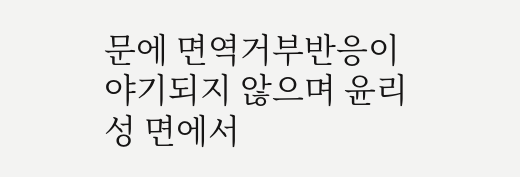문에 면역거부반응이 야기되지 않으며 윤리성 면에서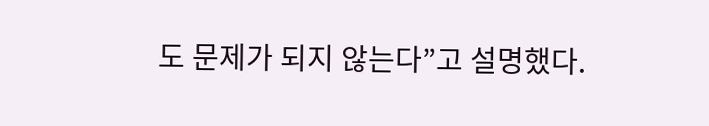도 문제가 되지 않는다”고 설명했다.